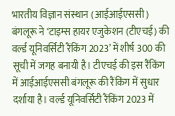भारतीय विज्ञान संस्थान (आईआईएससी) बंगलूरू ने ‘टाइम्स हायर एजुकेशन (टीएचई) की वर्ल्ड यूनिवर्सिटी रैंकिंग 2023’ में शीर्ष 300 की सूची में जगह बनायी है। टीएचई की इस रैंकिंग में आईआईएससी बंगलूरू की रैंकिंग में सुधार दर्शाया है। वर्ल्ड यूनिवर्सिटी रैंकिंग 2023 में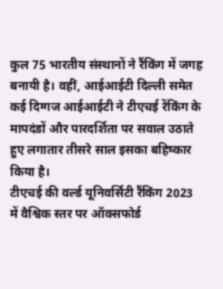कुल 75 भारतीय संस्थानों ने रैंकिंग में जगह बनायी है। वहीं, आईआईटी दिल्ली समेत कई दिग्गज आईआईटी ने टीएचई रेंकिंग के मापदंडों और पारदर्शिता पर सवाल उठाते हुए लगातार तीसरे साल इसका बहिष्कार किया है।
टीएचई की वर्ल्ड यूनिवर्सिटी रैंकिंग 2023 में वैश्विक स्तर पर ऑक्सफोर्ड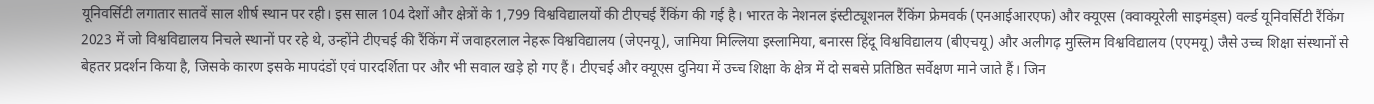यूनिवर्सिटी लगातार सातवें साल शीर्ष स्थान पर रही। इस साल 104 देशों और क्षेत्रों के 1,799 विश्वविद्यालयों की टीएचई रैंकिंग की गई है। भारत के नेशनल इंस्टीट्यूशनल रैंकिंग फ्रेमवर्क (एनआईआरएफ) और क्यूएस (क्वाक्यूरेली साइमंड्स) वर्ल्ड यूनिवर्सिटी रैंकिंग 2023 में जो विश्वविद्यालय निचले स्थानों पर रहे थे, उन्होंने टीएचई की रैंकिंग में जवाहरलाल नेहरू विश्वविद्यालय (जेएनयू), जामिया मिल्लिया इस्लामिया, बनारस हिंदू विश्वविद्यालय (बीएचयू) और अलीगढ़ मुस्लिम विश्वविद्यालय (एएमयू) जैसे उच्च शिक्षा संस्थानों से बेहतर प्रदर्शन किया है, जिसके कारण इसके मापदंडों एवं पारदर्शिता पर और भी सवाल खड़े हो गए हैं। टीएचई और क्यूएस दुनिया में उच्च शिक्षा के क्षेत्र में दो सबसे प्रतिष्ठित सर्वेक्षण माने जाते हैं। जिन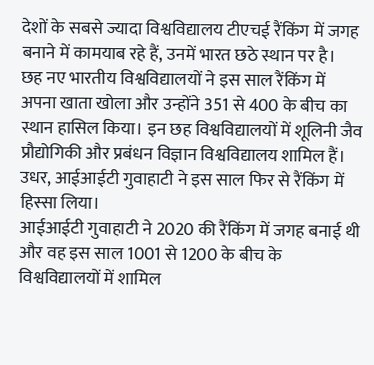देशों के सबसे ज्यादा विश्वविद्यालय टीएचई रैंकिंग में जगह बनाने में कामयाब रहे हैं, उनमें भारत छठे स्थान पर है।
छह नए भारतीय विश्वविद्यालयों ने इस साल रैंकिंग में अपना खाता खोला और उन्होंने 351 से 400 के बीच का स्थान हासिल किया। इन छह विश्वविद्यालयों में शूलिनी जैव प्रौद्योगिकी और प्रबंधन विज्ञान विश्वविद्यालय शामिल हैं। उधर, आईआईटी गुवाहाटी ने इस साल फिर से रैंकिंग में हिस्सा लिया।
आईआईटी गुवाहाटी ने 2020 की रैंकिंग में जगह बनाई थी और वह इस साल 1001 से 1200 के बीच के विश्वविद्यालयों में शामिल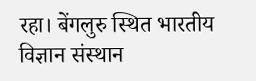रहा। बेंगलुरु स्थित भारतीय विज्ञान संस्थान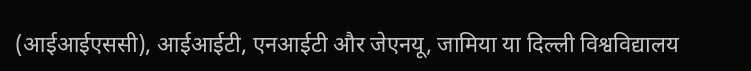(आईआईएससी), आईआईटी, एनआईटी और जेएनयू, जामिया या दिल्ली विश्वविद्यालय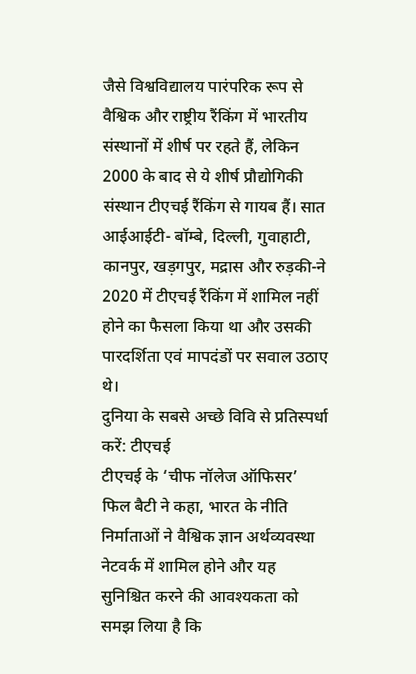जैसे विश्वविद्यालय पारंपरिक रूप से वैश्विक और राष्ट्रीय रैंकिंग में भारतीय संस्थानों में शीर्ष पर रहते हैं, लेकिन 2000 के बाद से ये शीर्ष प्रौद्योगिकी संस्थान टीएचई रैंकिंग से गायब हैं। सात आईआईटी- बॉम्बे, दिल्ली, गुवाहाटी, कानपुर, खड़गपुर, मद्रास और रुड़की-ने 2020 में टीएचई रैंकिंग में शामिल नहीं होने का फैसला किया था और उसकी पारदर्शिता एवं मापदंडों पर सवाल उठाए थे।
दुनिया के सबसे अच्छे विवि से प्रतिस्पर्धा करें: टीएचई
टीएचई के ‘चीफ नॉलेज ऑफिसर’ फिल बैटी ने कहा, भारत के नीति निर्माताओं ने वैश्विक ज्ञान अर्थव्यवस्था नेटवर्क में शामिल होने और यह सुनिश्चित करने की आवश्यकता को समझ लिया है कि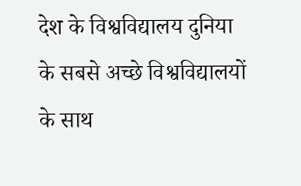देश के विश्वविद्यालय दुनिया के सबसे अच्छे विश्वविद्यालयों के साथ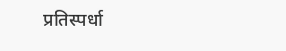प्रतिस्पर्धा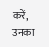करें, उनका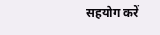सहयोग करें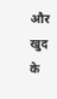और खुद के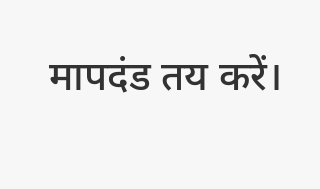मापदंड तय करें।